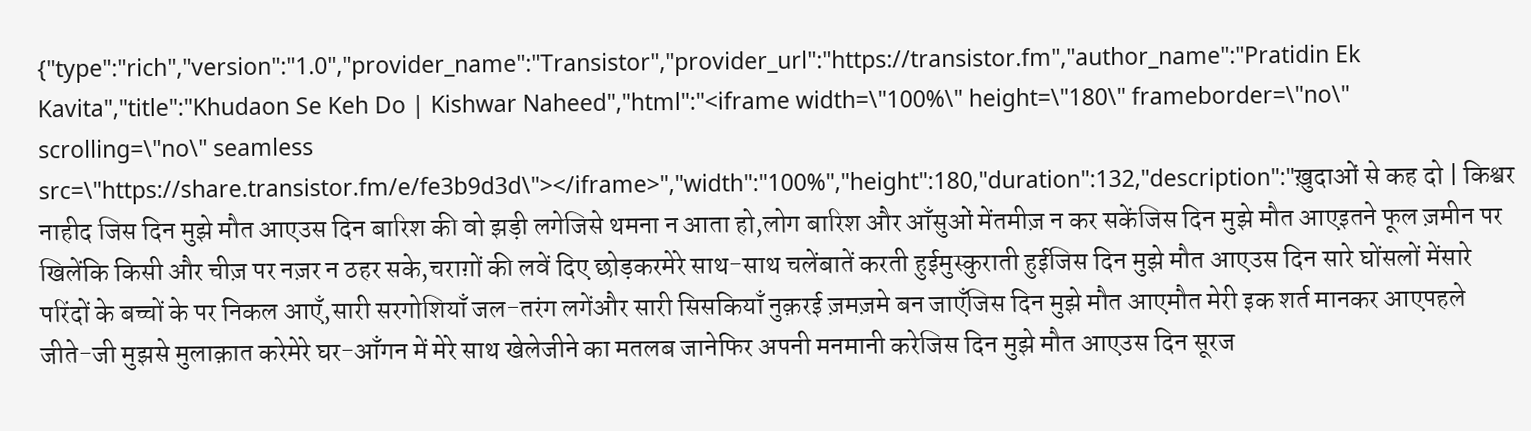{"type":"rich","version":"1.0","provider_name":"Transistor","provider_url":"https://transistor.fm","author_name":"Pratidin Ek Kavita","title":"Khudaon Se Keh Do | Kishwar Naheed","html":"<iframe width=\"100%\" height=\"180\" frameborder=\"no\" scrolling=\"no\" seamless src=\"https://share.transistor.fm/e/fe3b9d3d\"></iframe>","width":"100%","height":180,"duration":132,"description":"ख़ुदाओं से कह दो | किश्वर नाहीद जिस दिन मुझे मौत आएउस दिन बारिश की वो झड़ी लगेजिसे थमना न आता हो,लोग बारिश और आँसुओं मेंतमीज़ न कर सकेंजिस दिन मुझे मौत आएइतने फूल ज़मीन पर खिलेंकि किसी और चीज़ पर नज़र न ठहर सके,चराग़ों की लवें दिए छोड़करमेरे साथ-साथ चलेंबातें करती हुईमुस्कुराती हुईजिस दिन मुझे मौत आएउस दिन सारे घोंसलों मेंसारे परिंदों के बच्चों के पर निकल आएँ,सारी सरगोशियाँ जल-तरंग लगेंऔर सारी सिसकियाँ नुक़रई ज़मज़मे बन जाएँजिस दिन मुझे मौत आएमौत मेरी इक शर्त मानकर आएपहले जीते-जी मुझसे मुलाक़ात करेमेरे घर-आँगन में मेरे साथ खेलेजीने का मतलब जानेफिर अपनी मनमानी करेजिस दिन मुझे मौत आएउस दिन सूरज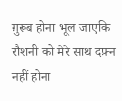ग़ुरूब होना भूल जाएकि रौशनी को मेरे साथ दफ़्न नहीं होना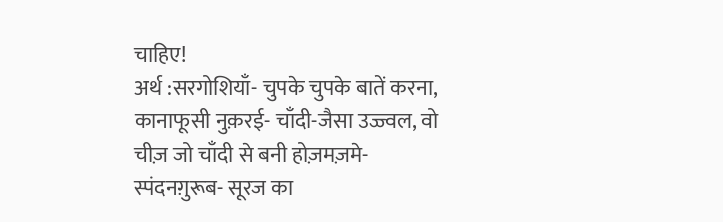चाहिए!                                                                                                                      अर्थ :सरगोशियाँ- चुपके चुपके बातें करना, कानाफूसी नुक़रई- चाँदी-जैसा उज्ज्वल, वो चीज़ जो चाँदी से बनी होज़मज़मे- स्पंदनग़ुरूब- सूरज का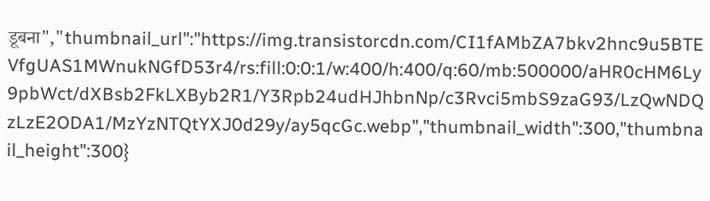डूबना","thumbnail_url":"https://img.transistorcdn.com/CI1fAMbZA7bkv2hnc9u5BTEVfgUAS1MWnukNGfD53r4/rs:fill:0:0:1/w:400/h:400/q:60/mb:500000/aHR0cHM6Ly9pbWct/dXBsb2FkLXByb2R1/Y3Rpb24udHJhbnNp/c3Rvci5mbS9zaG93/LzQwNDQzLzE2ODA1/MzYzNTQtYXJ0d29y/ay5qcGc.webp","thumbnail_width":300,"thumbnail_height":300}